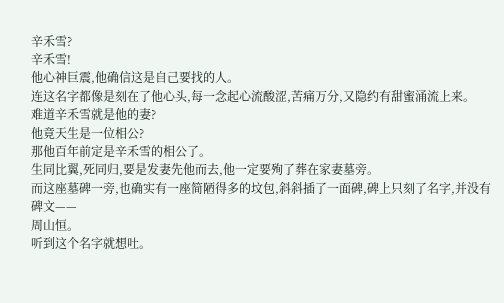辛禾雪?
辛禾雪!
他心神巨震,他确信这是自己要找的人。
连这名字都像是刻在了他心头,每一念起心流酸涩,苦痛万分,又隐约有甜蜜涌流上来。
难道辛禾雪就是他的妻?
他竟天生是一位相公?
那他百年前定是辛禾雪的相公了。
生同比翼,死同归,要是发妻先他而去,他一定要殉了葬在家妻墓旁。
而这座墓碑一旁,也确实有一座简陋得多的坟包,斜斜插了一面碑,碑上只刻了名字,并没有碑文——
周山恒。
听到这个名字就想吐。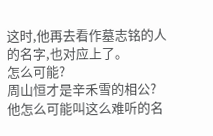这时,他再去看作墓志铭的人的名字,也对应上了。
怎么可能?
周山恒才是辛禾雪的相公?
他怎么可能叫这么难听的名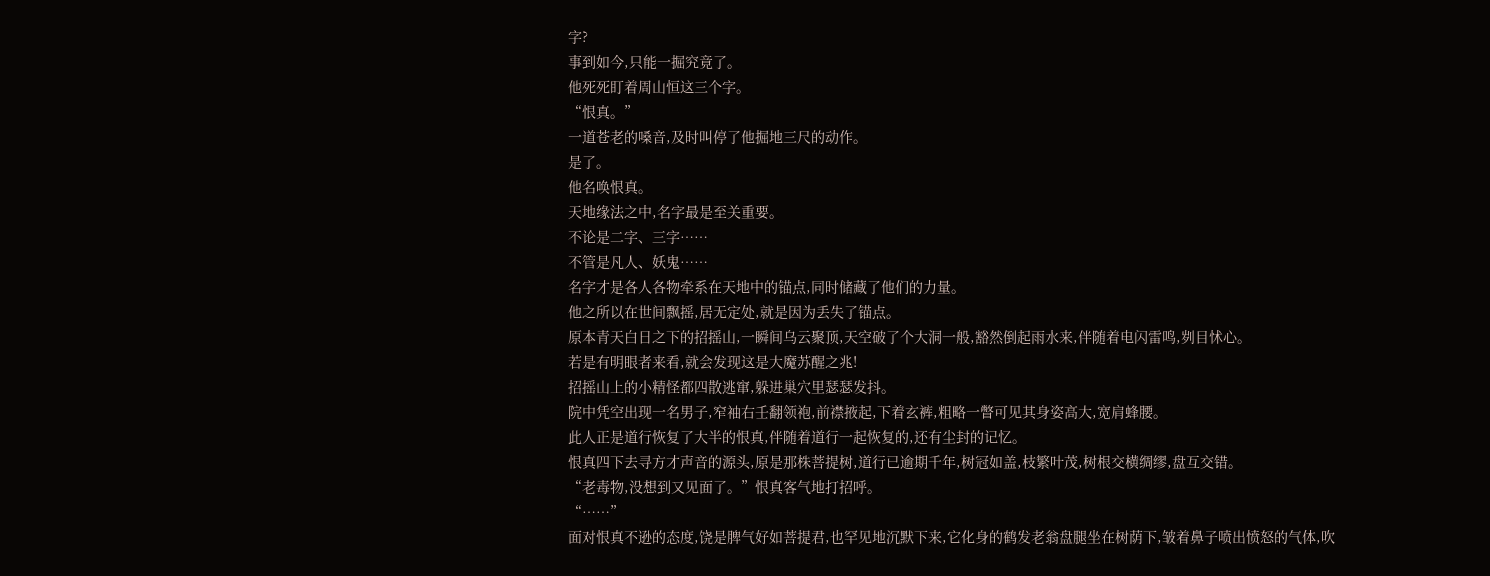字?
事到如今,只能一掘究竟了。
他死死盯着周山恒这三个字。
“恨真。”
一道苍老的嗓音,及时叫停了他掘地三尺的动作。
是了。
他名唤恨真。
天地缘法之中,名字最是至关重要。
不论是二字、三字……
不管是凡人、妖鬼……
名字才是各人各物牵系在天地中的锚点,同时储藏了他们的力量。
他之所以在世间飘摇,居无定处,就是因为丢失了锚点。
原本青天白日之下的招摇山,一瞬间乌云聚顶,天空破了个大洞一般,豁然倒起雨水来,伴随着电闪雷鸣,刿目怵心。
若是有明眼者来看,就会发现这是大魔苏醒之兆!
招摇山上的小精怪都四散逃窜,躲进巢穴里瑟瑟发抖。
院中凭空出现一名男子,窄袖右壬翻领袍,前襟掖起,下着玄裤,粗略一瞥可见其身姿高大,宽肩蜂腰。
此人正是道行恢复了大半的恨真,伴随着道行一起恢复的,还有尘封的记忆。
恨真四下去寻方才声音的源头,原是那株菩提树,道行已逾期千年,树冠如盖,枝繁叶茂,树根交横绸缪,盘互交错。
“老毒物,没想到又见面了。”恨真客气地打招呼。
“……”
面对恨真不逊的态度,饶是脾气好如菩提君,也罕见地沉默下来,它化身的鹤发老翁盘腿坐在树荫下,皱着鼻子喷出愤怒的气体,吹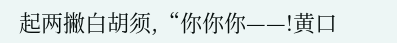起两撇白胡须,“你你你——!黄口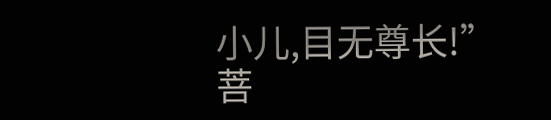小儿,目无尊长!”
菩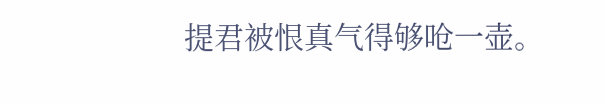提君被恨真气得够呛一壶。